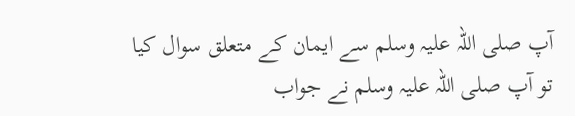آپ صلی اللہ علیہ وسلم سے ایمان کے متعلق سوال کیا تو آپ صلی اللہ علیہ وسلم نے جواب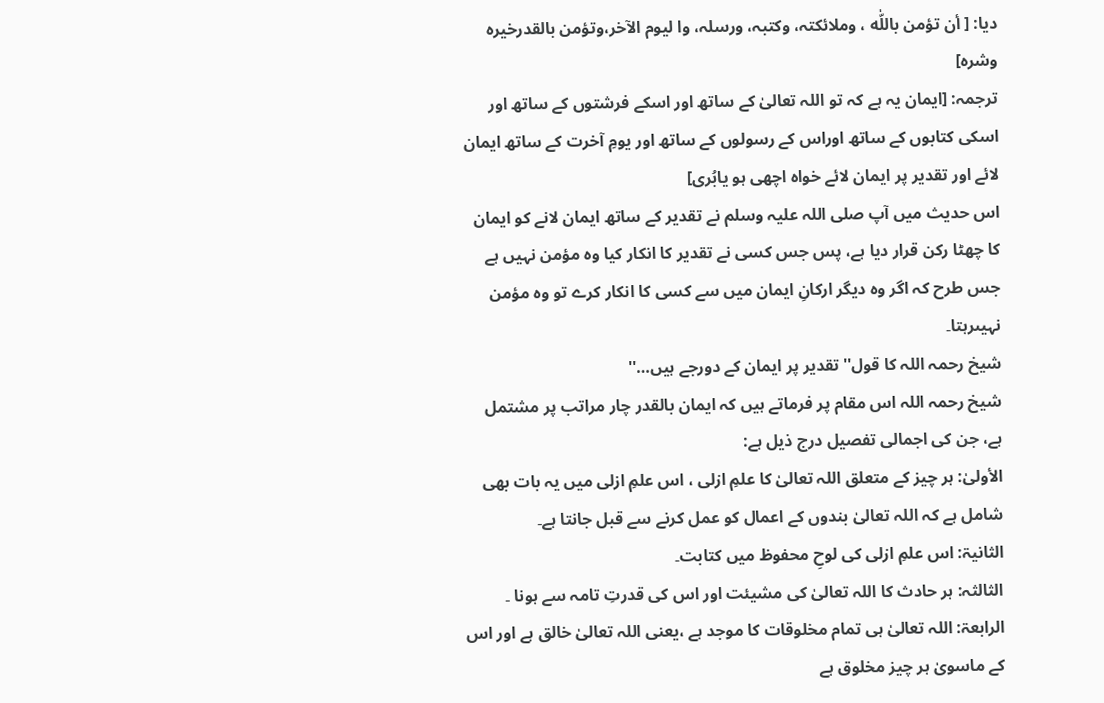دیا: [ أن تؤمن باللّٰه ، وملائکتہ، وکتبہ، ورسلہ، وا لیوم الآخر،وتؤمن بالقدرخیرہ وشرہ]
ترجمہ: [ایمان یہ ہے کہ تو اللہ تعالیٰ کے ساتھ اور اسکے فرشتوں کے ساتھ اور اسکی کتابوں کے ساتھ اوراس کے رسولوں کے ساتھ اور یومِ آخرت کے ساتھ ایمان لائے اور تقدیر پر ایمان لائے خواہ اچھی ہو یابُری]
اس حدیث میں آپ صلی اللہ علیہ وسلم نے تقدیر کے ساتھ ایمان لانے کو ایمان کا چھٹا رکن قرار دیا ہے، پس جس کسی نے تقدیر کا انکار کیا وہ مؤمن نہیں ہے جس طرح کہ اگر وہ دیگر ارکانِ ایمان میں سے کسی کا انکار کرے تو وہ مؤمن نہیںرہتا۔
شیخ رحمہ اللہ کا قول'' تقدیر پر ایمان کے دورجے ہیں…''
شیخ رحمہ اللہ اس مقام پر فرماتے ہیں کہ ایمان بالقدر چار مراتب پر مشتمل ہے، جن کی اجمالی تفصیل درج ذیل ہے:
الأولیٰ: ہر چیز کے متعلق اللہ تعالیٰ کا علمِ ازلی ، اس علمِ ازلی میں یہ بات بھی شامل ہے کہ اللہ تعالیٰ بندوں کے اعمال کو عمل کرنے سے قبل جانتا ہے۔
الثانیۃ: اس علمِ ازلی کی لوحِ محفوظ میں کتابت۔
الثالثہ: ہر حادث کا اللہ تعالیٰ کی مشیئت اور اس کی قدرتِ تامہ سے ہونا ۔
الرابعۃ: اللہ تعالیٰ ہی تمام مخلوقات کا موجد ہے ،یعنی اللہ تعالیٰ خالق ہے اور اس کے ماسویٰ ہر چیز مخلوق ہے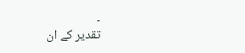۔
تقدیر کے ان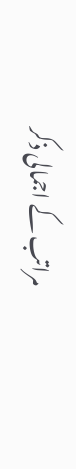مراتب کے اجمالی ذکر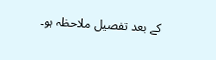کے بعد تفصیل ملاحظہ ہو۔